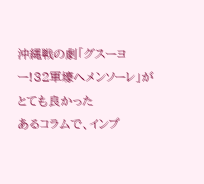沖縄戦の劇「グスーヨー!32軍壕へメンソーレ」がとても良かった
あるコラムで、インプ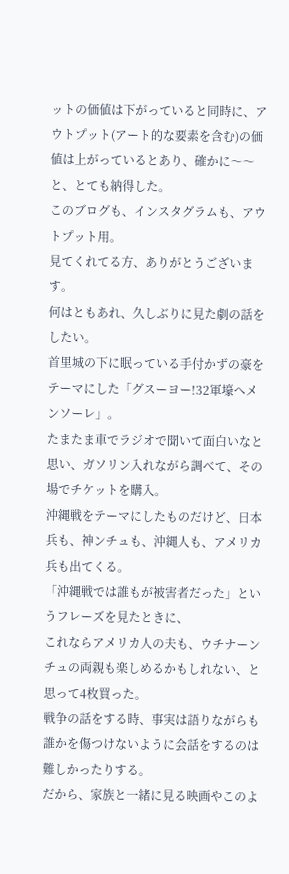ットの価値は下がっていると同時に、アウトプット(アート的な要素を含む)の価値は上がっているとあり、確かに〜〜と、とても納得した。
このブログも、インスタグラムも、アウトプット用。
見てくれてる方、ありがとうございます。
何はともあれ、久しぶりに見た劇の話をしたい。
首里城の下に眠っている手付かずの豪をテーマにした「グスーヨー!32軍壕へメンソーレ」。
たまたま車でラジオで聞いて面白いなと思い、ガソリン入れながら調べて、その場でチケットを購入。
沖縄戦をテーマにしたものだけど、日本兵も、神ンチュも、沖縄人も、アメリカ兵も出てくる。
「沖縄戦では誰もが被害者だった」というフレーズを見たときに、
これならアメリカ人の夫も、ウチナーンチュの両親も楽しめるかもしれない、と思って4枚買った。
戦争の話をする時、事実は語りながらも誰かを傷つけないように会話をするのは難しかったりする。
だから、家族と一緒に見る映画やこのよ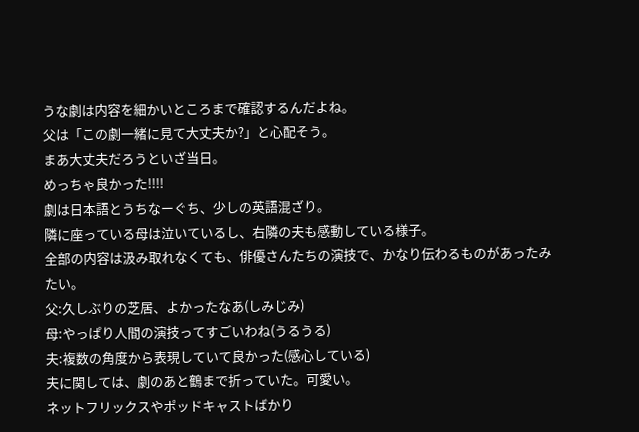うな劇は内容を細かいところまで確認するんだよね。
父は「この劇一緒に見て大丈夫か?」と心配そう。
まあ大丈夫だろうといざ当日。
めっちゃ良かった!!!!
劇は日本語とうちなーぐち、少しの英語混ざり。
隣に座っている母は泣いているし、右隣の夫も感動している様子。
全部の内容は汲み取れなくても、俳優さんたちの演技で、かなり伝わるものがあったみたい。
父:久しぶりの芝居、よかったなあ(しみじみ)
母:やっぱり人間の演技ってすごいわね(うるうる)
夫:複数の角度から表現していて良かった(感心している)
夫に関しては、劇のあと鶴まで折っていた。可愛い。
ネットフリックスやポッドキャストばかり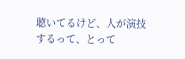聴いてるけど、人が演技するって、とって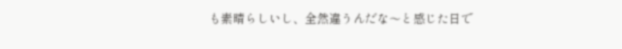も素晴らしいし、全然違うんだな〜と感じた日で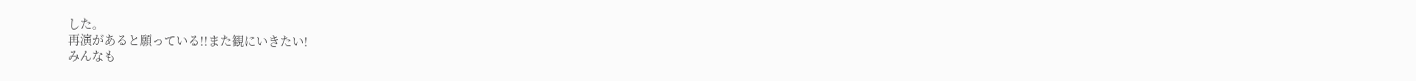した。
再演があると願っている!!また観にいきたい!
みんなも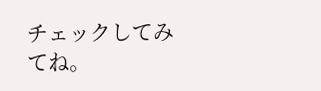チェックしてみてね。